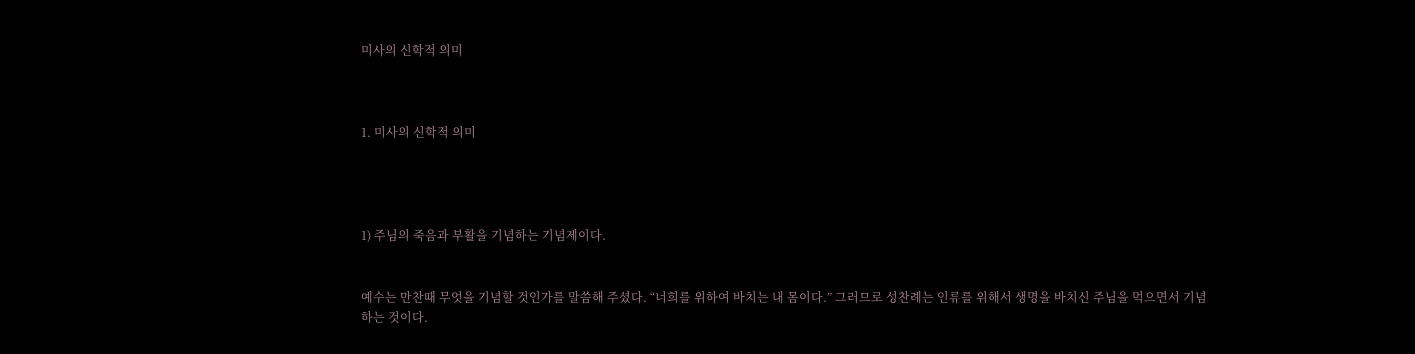미사의 신학적 의미



1. 미사의 신학적 의미




1) 주님의 죽음과 부활을 기념하는 기념제이다.


예수는 만찬때 무엇을 기념할 것인가를 말씀해 주셨다. “너희를 위하여 바치는 내 몸이다.” 그러므로 성찬례는 인류를 위해서 생명을 바치신 주님을 먹으면서 기념하는 것이다.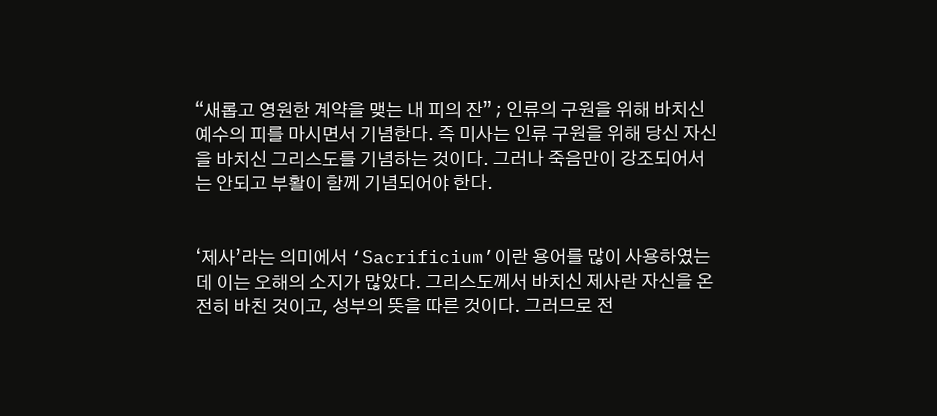“새롭고 영원한 계약을 맺는 내 피의 잔” ; 인류의 구원을 위해 바치신 예수의 피를 마시면서 기념한다. 즉 미사는 인류 구원을 위해 당신 자신을 바치신 그리스도를 기념하는 것이다. 그러나 죽음만이 강조되어서는 안되고 부활이 함께 기념되어야 한다.


‘제사’라는 의미에서 ‘Sacrificium’이란 용어를 많이 사용하였는데 이는 오해의 소지가 많았다. 그리스도께서 바치신 제사란 자신을 온전히 바친 것이고, 성부의 뜻을 따른 것이다. 그러므로 전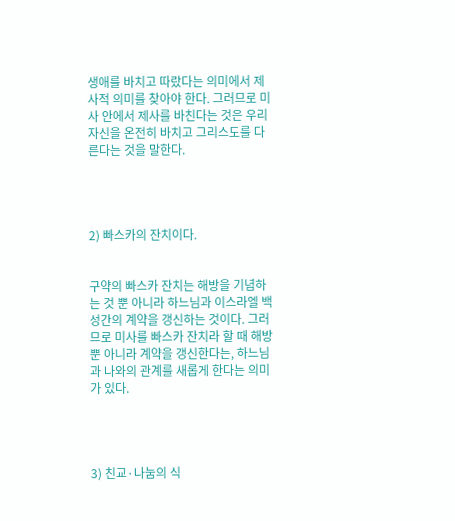생애를 바치고 따랐다는 의미에서 제사적 의미를 찾아야 한다. 그러므로 미사 안에서 제사를 바친다는 것은 우리 자신을 온전히 바치고 그리스도를 다른다는 것을 말한다.




2) 빠스카의 잔치이다.


구약의 빠스카 잔치는 해방을 기념하는 것 뿐 아니라 하느님과 이스라엘 백성간의 계약을 갱신하는 것이다. 그러므로 미사를 빠스카 잔치라 할 때 해방 뿐 아니라 계약을 갱신한다는, 하느님과 나와의 관계를 새롭게 한다는 의미가 있다.




3) 친교·나눔의 식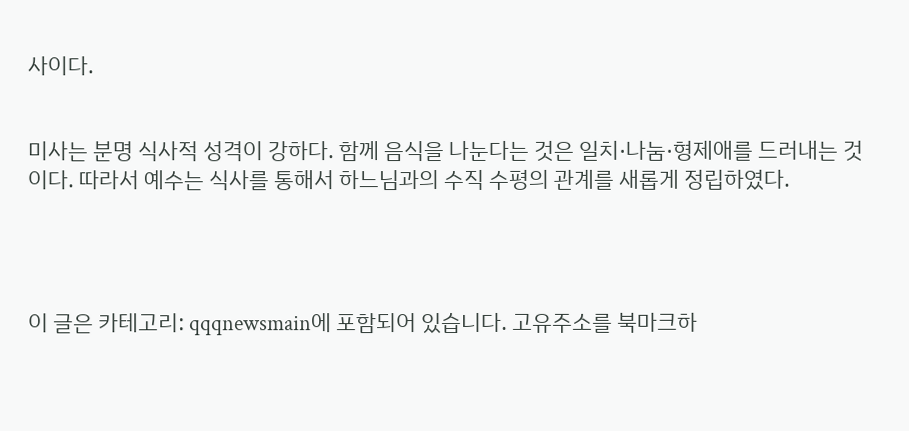사이다.


미사는 분명 식사적 성격이 강하다. 함께 음식을 나눈다는 것은 일치·나눔·형제애를 드러내는 것이다. 따라서 예수는 식사를 통해서 하느님과의 수직 수평의 관계를 새롭게 정립하였다.




이 글은 카테고리: qqqnewsmain에 포함되어 있습니다. 고유주소를 북마크하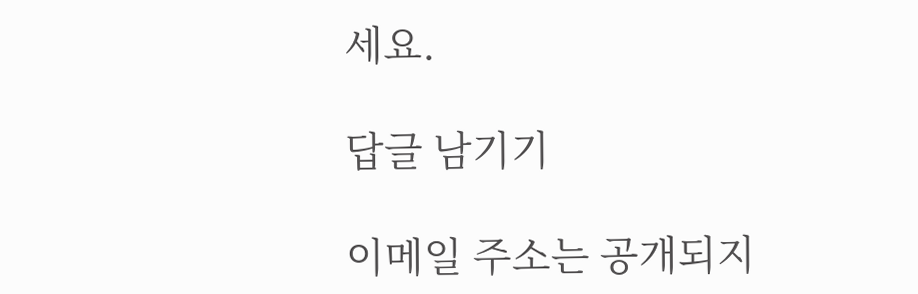세요.

답글 남기기

이메일 주소는 공개되지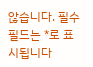않습니다. 필수 필드는 *로 표시됩니다